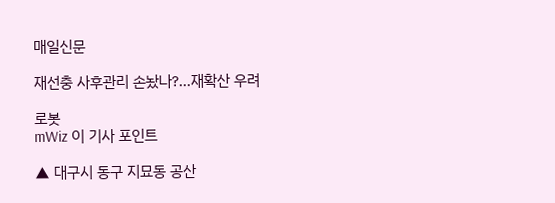매일신문

재선충 사후관리 손놨나?…재확산 우려

로봇
mWiz 이 기사 포인트

▲ 대구시 동구 지묘동 공산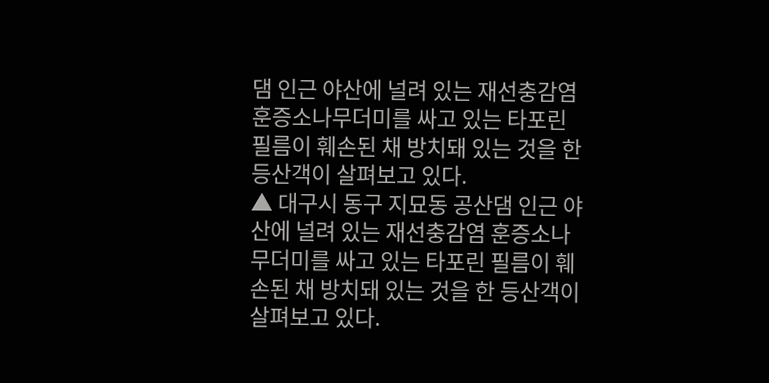댐 인근 야산에 널려 있는 재선충감염 훈증소나무더미를 싸고 있는 타포린 필름이 훼손된 채 방치돼 있는 것을 한 등산객이 살펴보고 있다.
▲ 대구시 동구 지묘동 공산댐 인근 야산에 널려 있는 재선충감염 훈증소나무더미를 싸고 있는 타포린 필름이 훼손된 채 방치돼 있는 것을 한 등산객이 살펴보고 있다.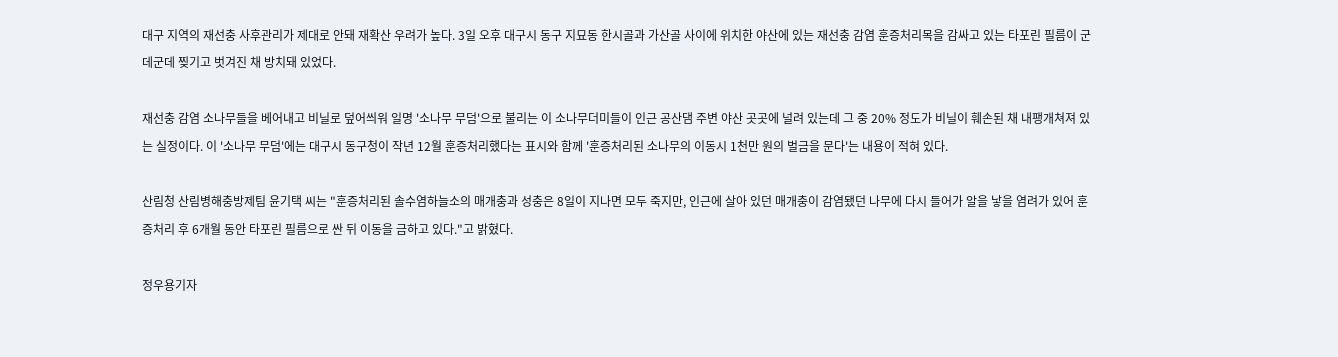대구 지역의 재선충 사후관리가 제대로 안돼 재확산 우려가 높다. 3일 오후 대구시 동구 지묘동 한시골과 가산골 사이에 위치한 야산에 있는 재선충 감염 훈증처리목을 감싸고 있는 타포린 필름이 군데군데 찢기고 벗겨진 채 방치돼 있었다.

재선충 감염 소나무들을 베어내고 비닐로 덮어씌워 일명 '소나무 무덤'으로 불리는 이 소나무더미들이 인근 공산댐 주변 야산 곳곳에 널려 있는데 그 중 20% 정도가 비닐이 훼손된 채 내팽개쳐져 있는 실정이다. 이 '소나무 무덤'에는 대구시 동구청이 작년 12월 훈증처리했다는 표시와 함께 '훈증처리된 소나무의 이동시 1천만 원의 벌금을 문다'는 내용이 적혀 있다.

산림청 산림병해충방제팀 윤기택 씨는 "훈증처리된 솔수염하늘소의 매개충과 성충은 8일이 지나면 모두 죽지만, 인근에 살아 있던 매개충이 감염됐던 나무에 다시 들어가 알을 낳을 염려가 있어 훈증처리 후 6개월 동안 타포린 필름으로 싼 뒤 이동을 금하고 있다."고 밝혔다.

정우용기자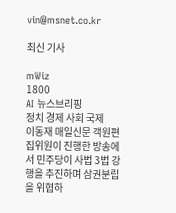vin@msnet.co.kr

최신 기사

mWiz
1800
AI 뉴스브리핑
정치 경제 사회 국제
이동재 매일신문 객원편집위원이 진행한 방송에서 민주당이 사법 3법 강행을 추진하며 삼권분립을 위협하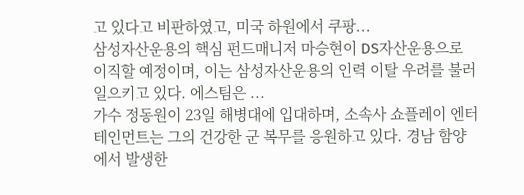고 있다고 비판하였고, 미국 하원에서 쿠팡...
삼성자산운용의 핵심 펀드매니저 마승현이 DS자산운용으로 이직할 예정이며, 이는 삼성자산운용의 인력 이탈 우려를 불러일으키고 있다. 에스팀은 ...
가수 정동원이 23일 해병대에 입대하며, 소속사 쇼플레이 엔터테인먼트는 그의 건강한 군 복무를 응원하고 있다. 경남 함양에서 발생한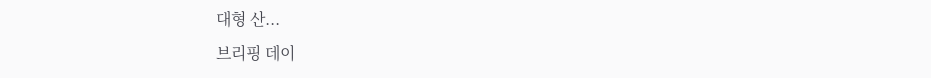대형 산...
브리핑 데이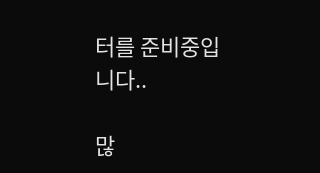터를 준비중입니다..

많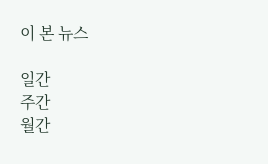이 본 뉴스

일간
주간
월간